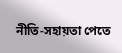নীতি-সহায়তা পেতে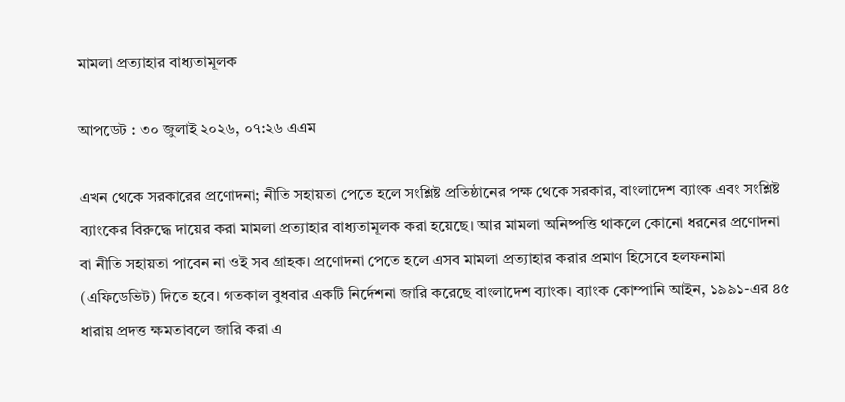মামলা প্রত্যাহার বাধ্যতামূলক

আপডেট : ৩০ জুলাই ২০২৬, ০৭:২৬ এএম

এখন থেকে সরকারের প্রণোদনা; নীতি সহায়তা পেতে হলে সংশ্লিষ্ট প্রতিষ্ঠানের পক্ষ থেকে সরকার, বাংলাদেশ ব্যাংক এবং সংশ্লিষ্ট ব্যাংকের বিরুদ্ধে দায়ের করা মামলা প্রত্যাহার বাধ্যতামূলক করা হয়েছে। আর মামলা অনিষ্পত্তি থাকলে কোনো ধরনের প্রণোদনা বা নীতি সহায়তা পাবেন না ওই সব গ্রাহক। প্রণোদনা পেতে হলে এসব মামলা প্রত্যাহার করার প্রমাণ হিসেবে হলফনামা (এফিডেভিট) দিতে হবে। গতকাল বুধবার একটি নির্দেশনা জারি করেছে বাংলাদেশ ব্যাংক। ব্যাংক কোম্পানি আইন, ১৯৯১-এর ৪৫ ধারায় প্রদত্ত ক্ষমতাবলে জারি করা এ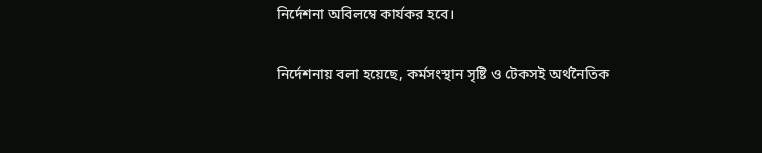নির্দেশনা অবিলম্বে কার্যকর হবে।

নির্দেশনায় বলা হয়েছে, কর্মসংস্থান সৃষ্টি ও টেকসই অর্থনৈতিক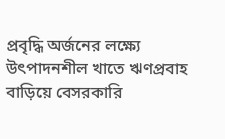প্রবৃদ্ধি অর্জনের লক্ষ্যে উৎপাদনশীল খাতে ঋণপ্রবাহ বাড়িয়ে বেসরকারি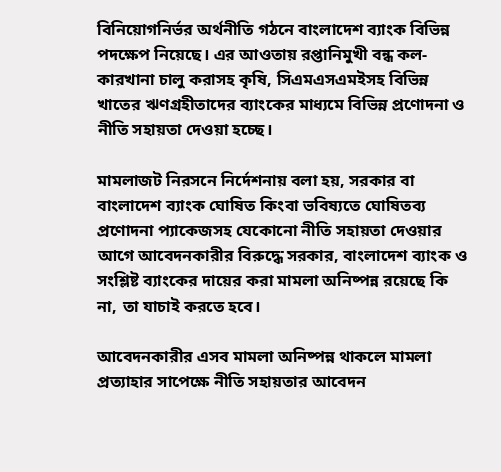বিনিয়োগনির্ভর অর্থনীতি গঠনে বাংলাদেশ ব্যাংক বিভিন্ন পদক্ষেপ নিয়েছে। এর আওতায় রপ্তানিমুখী বন্ধ কল-কারখানা চালু করাসহ কৃষি, সিএমএসএমইসহ বিভিন্ন খাতের ঋণগ্রহীতাদের ব্যাংকের মাধ্যমে বিভিন্ন প্রণোদনা ও নীতি সহায়তা দেওয়া হচ্ছে।

মামলাজট নিরসনে নির্দেশনায় বলা হয়, সরকার বা বাংলাদেশ ব্যাংক ঘোষিত কিংবা ভবিষ্যতে ঘোষিতব্য প্রণোদনা প্যাকেজসহ যেকোনো নীতি সহায়তা দেওয়ার আগে আবেদনকারীর বিরুদ্ধে সরকার, বাংলাদেশ ব্যাংক ও সংশ্লিষ্ট ব্যাংকের দায়ের করা মামলা অনিষ্পন্ন রয়েছে কি না, তা যাচাই করতে হবে।

আবেদনকারীর এসব মামলা অনিষ্পন্ন থাকলে মামলা প্রত্যাহার সাপেক্ষে নীতি সহায়তার আবেদন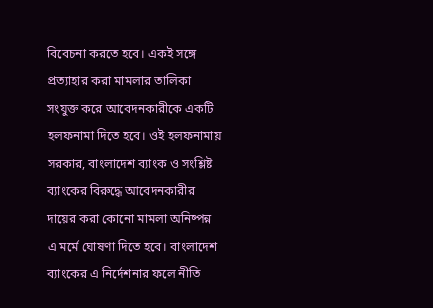বিবেচনা করতে হবে। একই সঙ্গে প্রত্যাহার করা মামলার তালিকা সংযুক্ত করে আবেদনকারীকে একটি হলফনামা দিতে হবে। ওই হলফনামায় সরকার, বাংলাদেশ ব্যাংক ও সংশ্লিষ্ট ব্যাংকের বিরুদ্ধে আবেদনকারীর দায়ের করা কোনো মামলা অনিষ্পন্ন এ মর্মে ঘোষণা দিতে হবে। বাংলাদেশ ব্যাংকের এ নির্দেশনার ফলে নীতি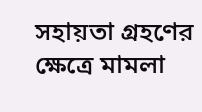সহায়তা গ্রহণের ক্ষেত্রে মামলা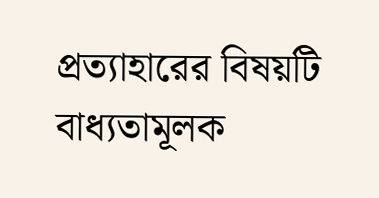প্রত্যাহারের বিষয়টি বাধ্যতামূলক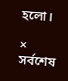হলো।

×
সর্বশেষ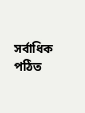সর্বাধিক পঠিত